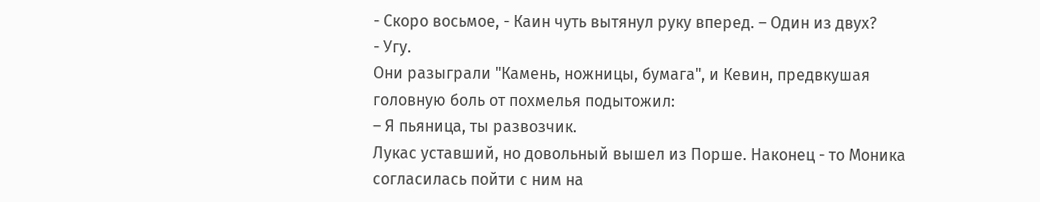- Скоро восьмое, - Каин чуть вытянул руку вперед. – Один из двух?
- Угу.
Они разыграли "Камень, ножницы, бумага", и Кевин, предвкушая головную боль от похмелья подытожил:
– Я пьяница, ты развозчик.
Лукас уставший, но довольный вышел из Порше. Наконец - то Моника согласилась пойти с ним на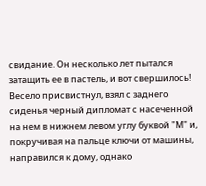свидание. Он несколько лет пытался затащить ее в пастель, и вот свершилось!
Весело присвистнул, взял с заднего сиденья черный дипломат с насеченной на нем в нижнем левом углу буквой "М" и, покручивая на пальце ключи от машины, направился к дому, однако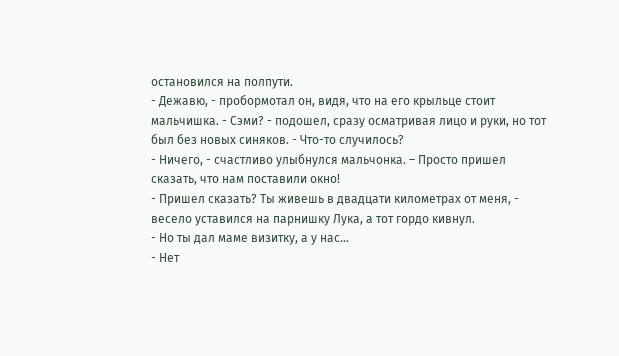остановился на полпути.
- Дежавю, - пробормотал он, видя, что на его крыльце стоит мальчишка. - Сэми? - подошел, сразу осматривая лицо и руки, но тот был без новых синяков. - Что-то случилось?
- Ничего, - счастливо улыбнулся мальчонка. – Просто пришел сказать, что нам поставили окно!
- Пришел сказать? Ты живешь в двадцати километрах от меня, - весело уставился на парнишку Лука, а тот гордо кивнул.
- Но ты дал маме визитку, а у нас…
- Нет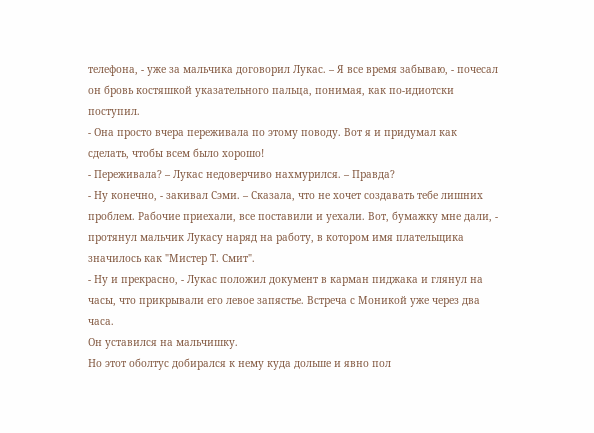телефона, - уже за мальчика договорил Лукас. – Я все время забываю, - почесал он бровь костяшкой указательного пальца, понимая, как по-идиотски поступил.
- Она просто вчера переживала по этому поводу. Вот я и придумал как сделать, чтобы всем было хорошо!
- Переживала? – Лукас недоверчиво нахмурился. – Правда?
- Ну конечно, - закивал Сэми. – Сказала, что не хочет создавать тебе лишних проблем. Рабочие приехали, все поставили и уехали. Вот, бумажку мне дали, - протянул мальчик Лукасу наряд на работу, в котором имя плательщика значилось как "Мистер Т. Смит".
- Ну и прекрасно, - Лукас положил документ в карман пиджака и глянул на часы, что прикрывали его левое запястье. Встреча с Моникой уже через два часа.
Он уставился на мальчишку.
Но этот оболтус добирался к нему куда дольше и явно пол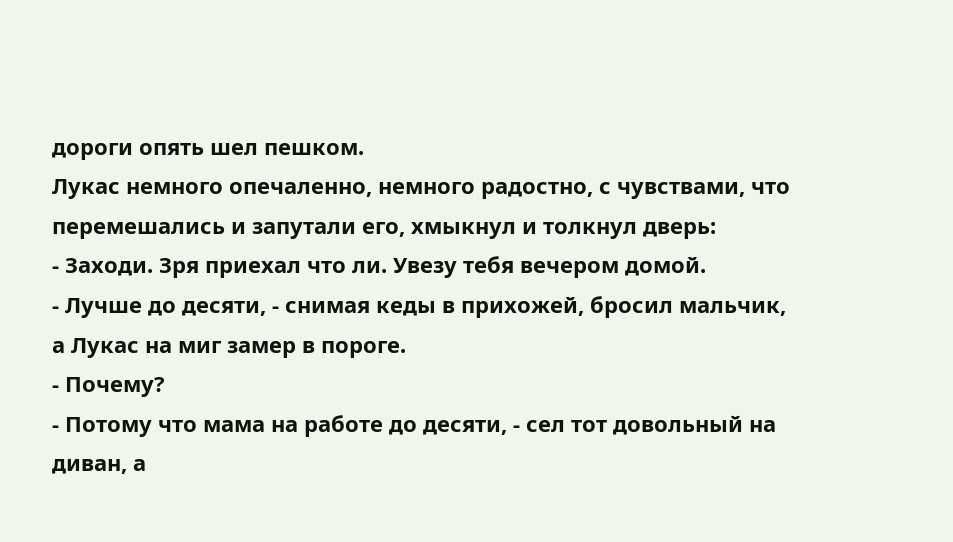дороги опять шел пешком.
Лукас немного опечаленно, немного радостно, с чувствами, что перемешались и запутали его, хмыкнул и толкнул дверь:
- Заходи. Зря приехал что ли. Увезу тебя вечером домой.
- Лучше до десяти, - снимая кеды в прихожей, бросил мальчик, а Лукас на миг замер в пороге.
- Почему?
- Потому что мама на работе до десяти, - сел тот довольный на диван, а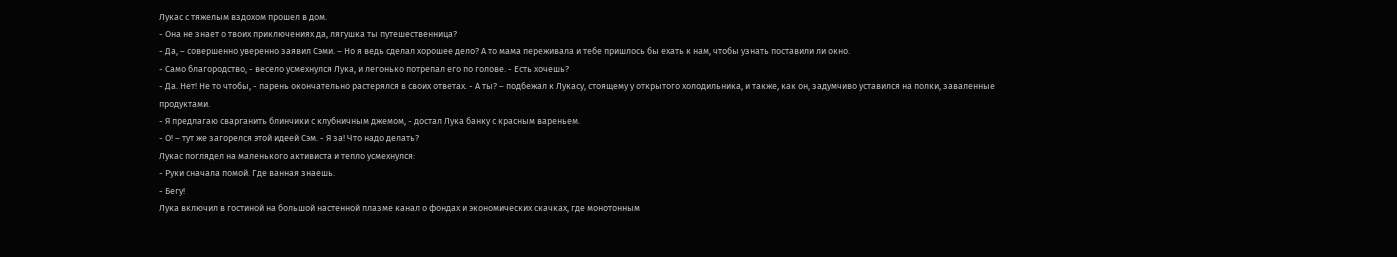Лукас с тяжелым вздохом прошел в дом.
- Она не знает о твоих приключениях да, лягушка ты путешественница?
- Да, – совершенно уверенно заявил Сэми. – Но я ведь сделал хорошее дело? А то мама переживала и тебе пришлось бы ехать к нам, чтобы узнать поставили ли окно.
- Само благородство, - весело усмехнулся Лука, и легонько потрепал его по голове. - Есть хочешь?
- Да. Нет! Не то чтобы, - парень окончательно растерялся в своих ответах. - А ты? – подбежал к Лукасу, стоящему у открытого холодильника, и также, как он, задумчиво уставился на полки, заваленные продуктами.
- Я предлагаю сварганить блинчики с клубничным джемом, - достал Лука банку с красным вареньем.
- О! – тут же загорелся этой идеей Сэм. - Я за! Что надо делать?
Лукас поглядел на маленького активиста и тепло усмехнулся:
- Руки сначала помой. Где ванная знаешь.
- Бегу!
Лука включил в гостиной на большой настенной плазме канал о фондах и экономических скачках, где монотонным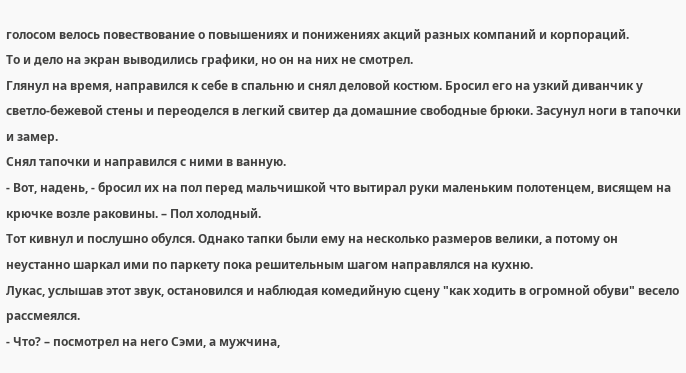голосом велось повествование о повышениях и понижениях акций разных компаний и корпораций.
То и дело на экран выводились графики, но он на них не смотрел.
Глянул на время, направился к себе в спальню и снял деловой костюм. Бросил его на узкий диванчик у светло-бежевой стены и переоделся в легкий свитер да домашние свободные брюки. Засунул ноги в тапочки и замер.
Снял тапочки и направился с ними в ванную.
- Вот, надень, - бросил их на пол перед мальчишкой что вытирал руки маленьким полотенцем, висящем на крючке возле раковины. – Пол холодный.
Тот кивнул и послушно обулся. Однако тапки были ему на несколько размеров велики, а потому он неустанно шаркал ими по паркету пока решительным шагом направлялся на кухню.
Лукас, услышав этот звук, остановился и наблюдая комедийную сцену "как ходить в огромной обуви" весело рассмеялся.
- Что? – посмотрел на него Сэми, а мужчина,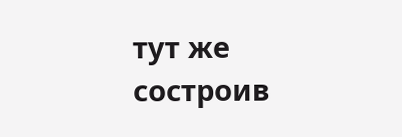тут же состроив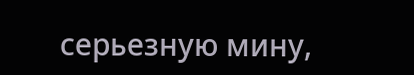серьезную мину,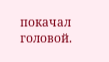покачал головой.